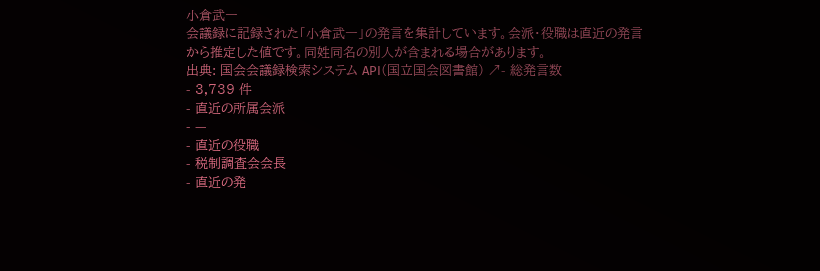小倉武一
会議録に記録された「小倉武一」の発言を集計しています。会派・役職は直近の発言から推定した値です。同姓同名の別人が含まれる場合があります。
出典: 国会会議録検索システム API(国立国会図書館) ↗- 総発言数
- 3,739 件
- 直近の所属会派
- —
- 直近の役職
- 税制調査会会長
- 直近の発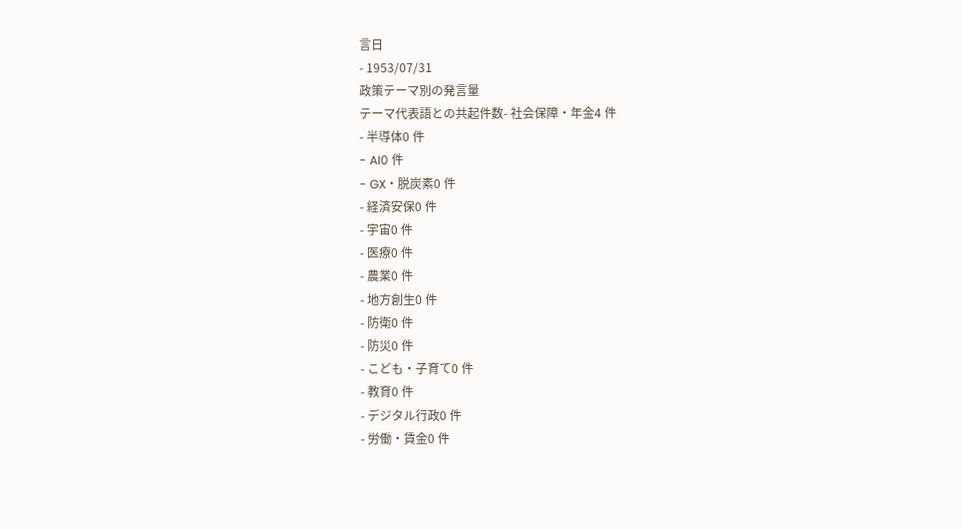言日
- 1953/07/31
政策テーマ別の発言量
テーマ代表語との共起件数- 社会保障・年金4 件
- 半導体0 件
- AI0 件
- GX・脱炭素0 件
- 経済安保0 件
- 宇宙0 件
- 医療0 件
- 農業0 件
- 地方創生0 件
- 防衛0 件
- 防災0 件
- こども・子育て0 件
- 教育0 件
- デジタル行政0 件
- 労働・賃金0 件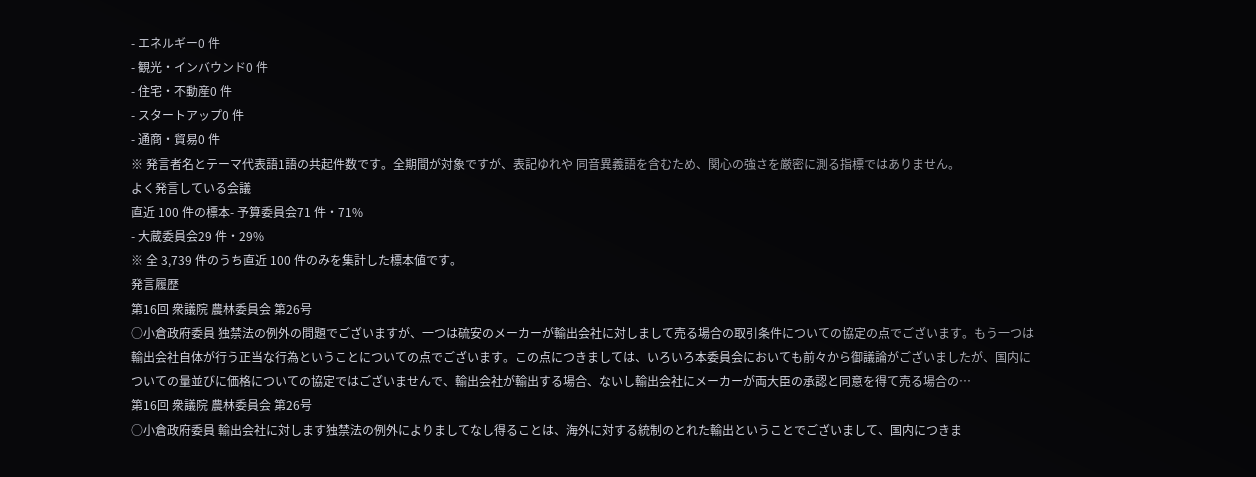- エネルギー0 件
- 観光・インバウンド0 件
- 住宅・不動産0 件
- スタートアップ0 件
- 通商・貿易0 件
※ 発言者名とテーマ代表語1語の共起件数です。全期間が対象ですが、表記ゆれや 同音異義語を含むため、関心の強さを厳密に測る指標ではありません。
よく発言している会議
直近 100 件の標本- 予算委員会71 件・71%
- 大蔵委員会29 件・29%
※ 全 3,739 件のうち直近 100 件のみを集計した標本値です。
発言履歴
第16回 衆議院 農林委員会 第26号
○小倉政府委員 独禁法の例外の問題でございますが、一つは硫安のメーカーが輸出会社に対しまして売る場合の取引条件についての協定の点でございます。もう一つは輸出会社自体が行う正当な行為ということについての点でございます。この点につきましては、いろいろ本委員会においても前々から御議論がございましたが、国内についての量並びに価格についての協定ではございませんで、輸出会社が輸出する場合、ないし輸出会社にメーカーが両大臣の承認と同意を得て売る場合の…
第16回 衆議院 農林委員会 第26号
○小倉政府委員 輸出会社に対します独禁法の例外によりましてなし得ることは、海外に対する統制のとれた輸出ということでございまして、国内につきま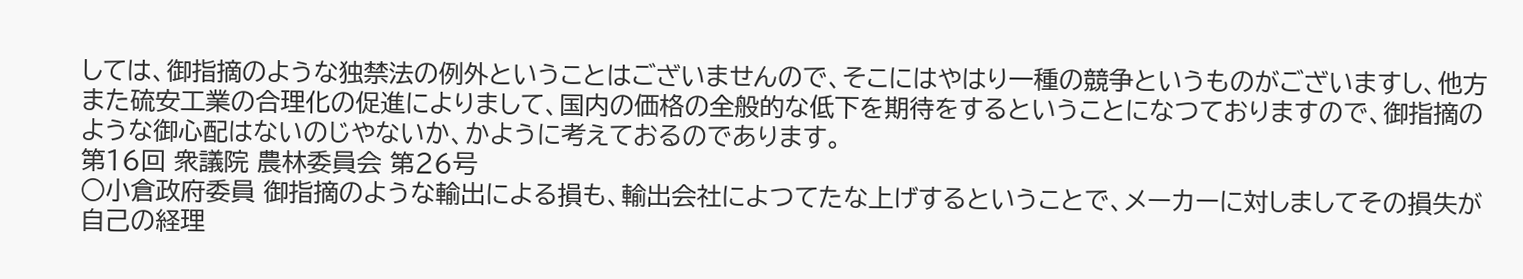しては、御指摘のような独禁法の例外ということはございませんので、そこにはやはり一種の競争というものがございますし、他方また硫安工業の合理化の促進によりまして、国内の価格の全般的な低下を期待をするということになつておりますので、御指摘のような御心配はないのじやないか、かように考えておるのであります。
第16回 衆議院 農林委員会 第26号
○小倉政府委員 御指摘のような輸出による損も、輸出会社によつてたな上げするということで、メーカーに対しましてその損失が自己の経理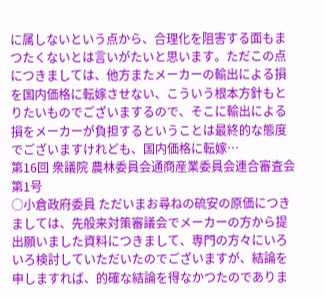に属しないという点から、合理化を阻害する面もまつたくないとは言いがたいと思います。ただこの点につきましては、他方またメーカーの輸出による損を国内価格に転嫁させない、こういう根本方針もとりたいものでございまするので、そこに輸出による損をメーカーが負担するということは最終的な態度でございますけれども、国内価格に転嫁…
第16回 衆議院 農林委員会通商産業委員会連合審査会 第1号
○小倉政府委員 ただいまお尋ねの硫安の原価につきましては、先般来対策審議会でメーカーの方から提出願いました資料につきまして、専門の方々にいろいろ検討していただいたのでございますが、結論を申しますれば、的確な結論を得なかつたのでありま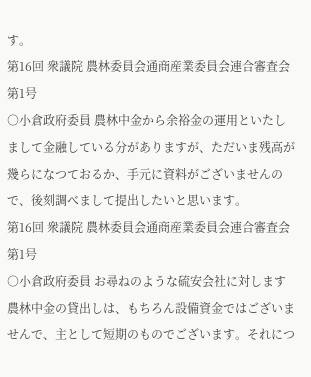す。
第16回 衆議院 農林委員会通商産業委員会連合審査会 第1号
○小倉政府委員 農林中金から余裕金の運用といたしまして金融している分がありますが、ただいま残高が幾らになつておるか、手元に資料がございませんので、後刻調べまして提出したいと思います。
第16回 衆議院 農林委員会通商産業委員会連合審査会 第1号
○小倉政府委員 お尋ねのような硫安会社に対します農林中金の貸出しは、もちろん設備資金ではございませんで、主として短期のものでございます。それにつ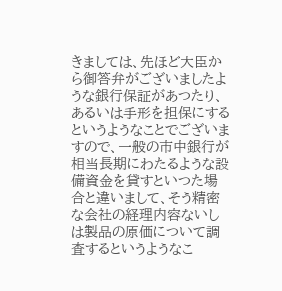きましては、先ほど大臣から御答弁がございましたような銀行保証があつたり、あるいは手形を担保にするというようなことでございますので、一般の市中銀行が相当長期にわたるような設備資金を貸すといつた場合と違いまして、そう精密な会社の経理内容ないしは製品の原価について調査するというようなこ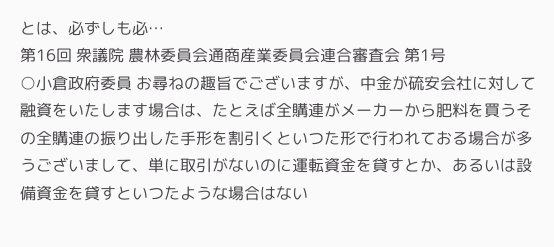とは、必ずしも必…
第16回 衆議院 農林委員会通商産業委員会連合審査会 第1号
○小倉政府委員 お尋ねの趣旨でございますが、中金が硫安会社に対して融資をいたします場合は、たとえば全購連がメーカーから肥料を買うその全購連の振り出した手形を割引くといつた形で行われておる場合が多うございまして、単に取引がないのに運転資金を貸すとか、あるいは設備資金を貸すといつたような場合はない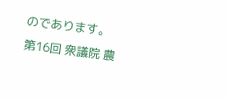のであります。
第16回 衆議院 農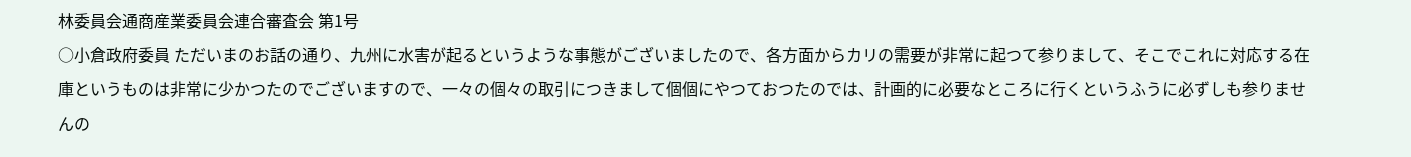林委員会通商産業委員会連合審査会 第1号
○小倉政府委員 ただいまのお話の通り、九州に水害が起るというような事態がございましたので、各方面からカリの需要が非常に起つて参りまして、そこでこれに対応する在庫というものは非常に少かつたのでございますので、一々の個々の取引につきまして個個にやつておつたのでは、計画的に必要なところに行くというふうに必ずしも参りませんの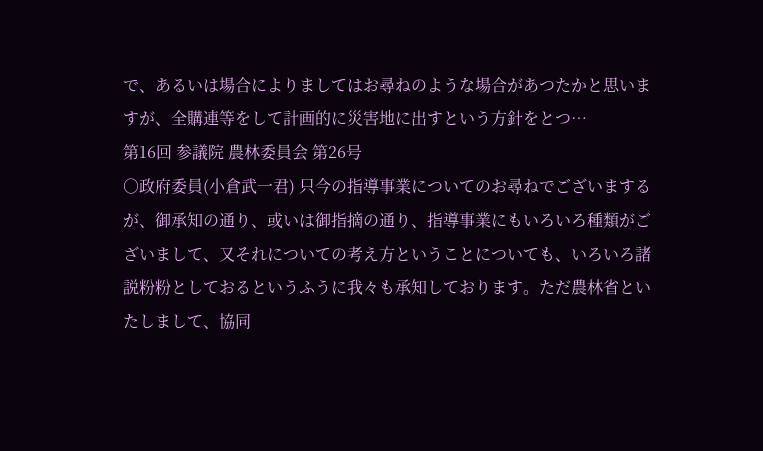で、あるいは場合によりましてはお尋ねのような場合があつたかと思いますが、全購連等をして計画的に災害地に出すという方針をとつ…
第16回 参議院 農林委員会 第26号
○政府委員(小倉武一君) 只今の指導事業についてのお尋ねでございまするが、御承知の通り、或いは御指摘の通り、指導事業にもいろいろ種類がございまして、又それについての考え方ということについても、いろいろ諸説粉粉としておるというふうに我々も承知しております。ただ農林省といたしまして、協同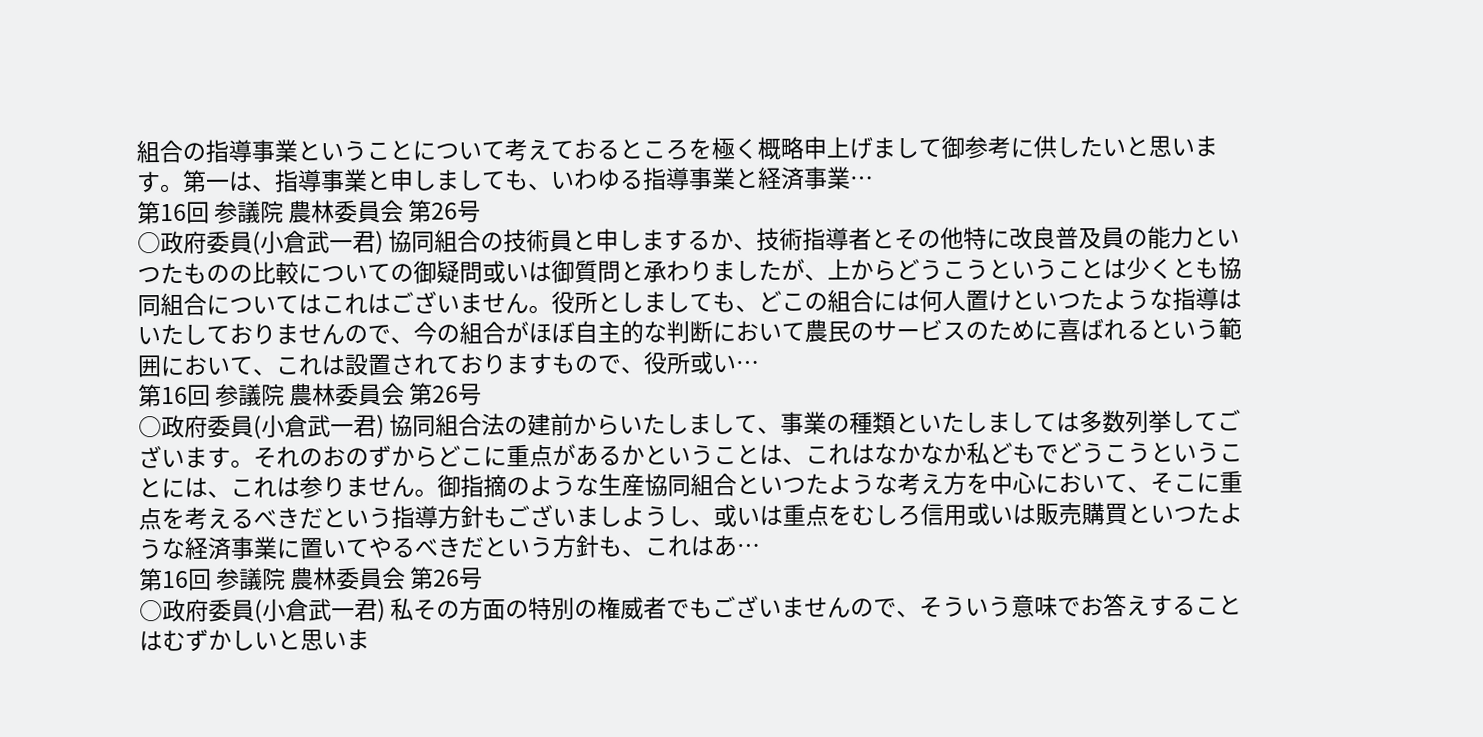組合の指導事業ということについて考えておるところを極く概略申上げまして御参考に供したいと思います。第一は、指導事業と申しましても、いわゆる指導事業と経済事業…
第16回 参議院 農林委員会 第26号
○政府委員(小倉武一君) 協同組合の技術員と申しまするか、技術指導者とその他特に改良普及員の能力といつたものの比較についての御疑問或いは御質問と承わりましたが、上からどうこうということは少くとも協同組合についてはこれはございません。役所としましても、どこの組合には何人置けといつたような指導はいたしておりませんので、今の組合がほぼ自主的な判断において農民のサービスのために喜ばれるという範囲において、これは設置されておりますもので、役所或い…
第16回 参議院 農林委員会 第26号
○政府委員(小倉武一君) 協同組合法の建前からいたしまして、事業の種類といたしましては多数列挙してございます。それのおのずからどこに重点があるかということは、これはなかなか私どもでどうこうということには、これは参りません。御指摘のような生産協同組合といつたような考え方を中心において、そこに重点を考えるべきだという指導方針もございましようし、或いは重点をむしろ信用或いは販売購買といつたような経済事業に置いてやるべきだという方針も、これはあ…
第16回 参議院 農林委員会 第26号
○政府委員(小倉武一君) 私その方面の特別の権威者でもございませんので、そういう意味でお答えすることはむずかしいと思いま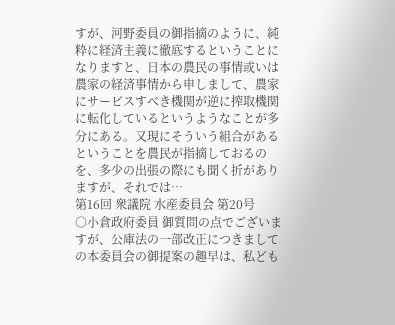すが、河野委員の御指摘のように、純粋に経済主義に徹底するということになりますと、日本の農民の事情或いは農家の経済事情から申しまして、農家にサービスすべき機関が逆に搾取機関に転化しているというようなことが多分にある。又現にそういう組合があるということを農民が指摘しておるのを、多少の出張の際にも聞く折がありますが、それでは…
第16回 衆議院 水産委員会 第20号
○小倉政府委員 御質問の点でございますが、公庫法の一部改正につきましての本委員会の御提案の趣早は、私ども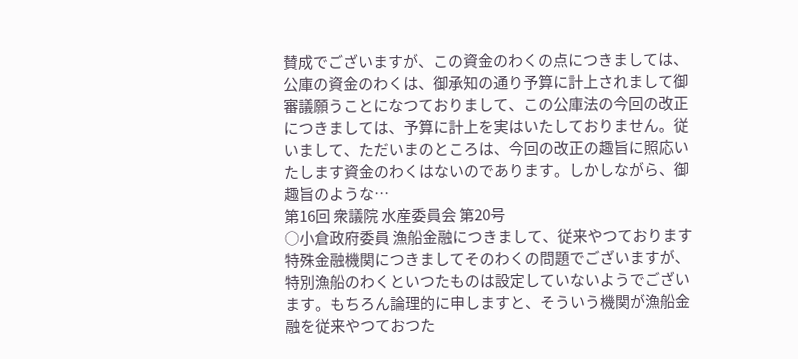賛成でございますが、この資金のわくの点につきましては、公庫の資金のわくは、御承知の通り予算に計上されまして御審議願うことになつておりまして、この公庫法の今回の改正につきましては、予算に計上を実はいたしておりません。従いまして、ただいまのところは、今回の改正の趣旨に照応いたします資金のわくはないのであります。しかしながら、御趣旨のような…
第16回 衆議院 水産委員会 第20号
○小倉政府委員 漁船金融につきまして、従来やつております特殊金融機関につきましてそのわくの問題でございますが、特別漁船のわくといつたものは設定していないようでございます。もちろん論理的に申しますと、そういう機関が漁船金融を従来やつておつた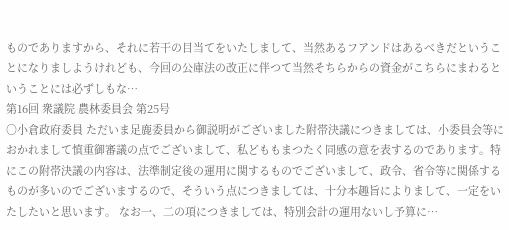ものでありますから、それに若干の目当てをいたしまして、当然あるフアンドはあるべきだということになりましようけれども、今回の公庫法の改正に伴つて当然そちらからの資金がこちらにまわるということには必ずしもな…
第16回 衆議院 農林委員会 第25号
○小倉政府委員 ただいま足鹿委員から御説明がございました附帯決議につきましては、小委員会等におかれまして慎重御審議の点でございまして、私どももまつたく同感の意を表するのであります。特にこの附帯決議の内容は、法準制定後の運用に関するものでございまして、政令、省令等に関係するものが多いのでございまするので、そういう点につきましては、十分本趣旨によりまして、一定をいたしたいと思います。 なお一、二の項につきましては、特別会計の運用ないし予算に…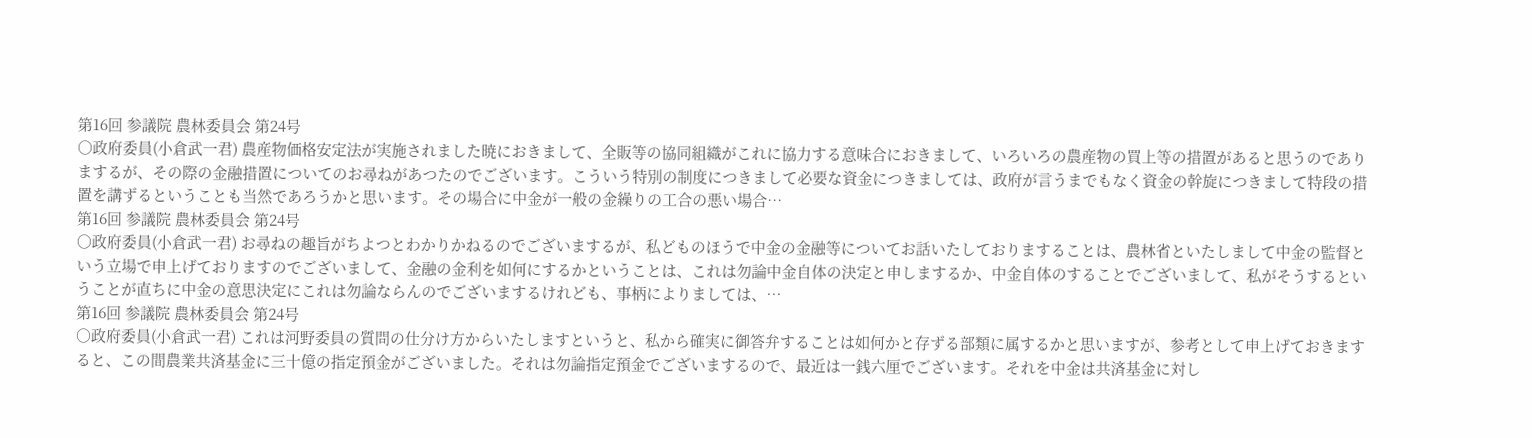第16回 参議院 農林委員会 第24号
○政府委員(小倉武一君) 農産物価格安定法が実施されました暁におきまして、全販等の協同組織がこれに協力する意味合におきまして、いろいろの農産物の買上等の措置があると思うのでありまするが、その際の金融措置についてのお尋ねがあつたのでございます。こういう特別の制度につきまして必要な資金につきましては、政府が言うまでもなく資金の幹旋につきまして特段の措置を講ずるということも当然であろうかと思います。その場合に中金が一般の金繰りの工合の悪い場合…
第16回 参議院 農林委員会 第24号
○政府委員(小倉武一君) お尋ねの趣旨がちよつとわかりかねるのでございまするが、私どものほうで中金の金融等についてお話いたしておりますることは、農林省といたしまして中金の監督という立場で申上げておりますのでございまして、金融の金利を如何にするかということは、これは勿論中金自体の決定と申しまするか、中金自体のすることでございまして、私がそうするということが直ちに中金の意思決定にこれは勿論ならんのでございまするけれども、事柄によりましては、…
第16回 参議院 農林委員会 第24号
○政府委員(小倉武一君) これは河野委員の質問の仕分け方からいたしますというと、私から確実に御答弁することは如何かと存ずる部類に属するかと思いますが、参考として申上げておきますると、この間農業共済基金に三十億の指定預金がございました。それは勿論指定預金でございまするので、最近は一銭六厘でございます。それを中金は共済基金に対し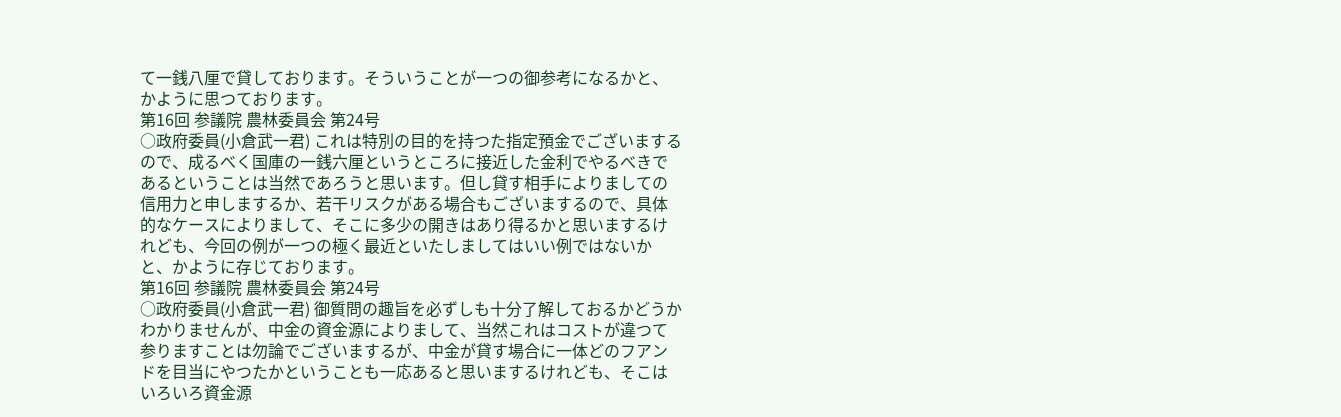て一銭八厘で貸しております。そういうことが一つの御参考になるかと、かように思つております。
第16回 参議院 農林委員会 第24号
○政府委員(小倉武一君) これは特別の目的を持つた指定預金でございまするので、成るべく国庫の一銭六厘というところに接近した金利でやるべきであるということは当然であろうと思います。但し貸す相手によりましての信用力と申しまするか、若干リスクがある場合もございまするので、具体的なケースによりまして、そこに多少の開きはあり得るかと思いまするけれども、今回の例が一つの極く最近といたしましてはいい例ではないかと、かように存じております。
第16回 参議院 農林委員会 第24号
○政府委員(小倉武一君) 御質問の趣旨を必ずしも十分了解しておるかどうかわかりませんが、中金の資金源によりまして、当然これはコストが違つて参りますことは勿論でございまするが、中金が貸す場合に一体どのフアンドを目当にやつたかということも一応あると思いまするけれども、そこはいろいろ資金源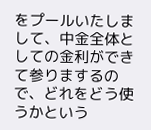をプールいたしまして、中金全体としての金利ができて参りまするので、どれをどう使うかという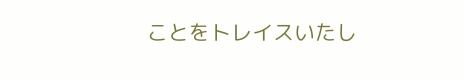ことをトレイスいたし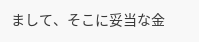まして、そこに妥当な金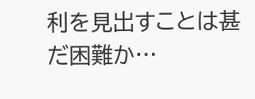利を見出すことは甚だ困難か…